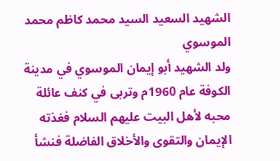الشهيد السعيد السيد محمد كاظم محمد الموسوي
ولد الشهيد أبو إيمان الموسوي في مدينة الكوفة عام 1960م وتربى في كنف عائلة محبه لأهل البيت عليهم السلام فغذته الإيمان والتقوى والأخلاق الفاضلة فنشأ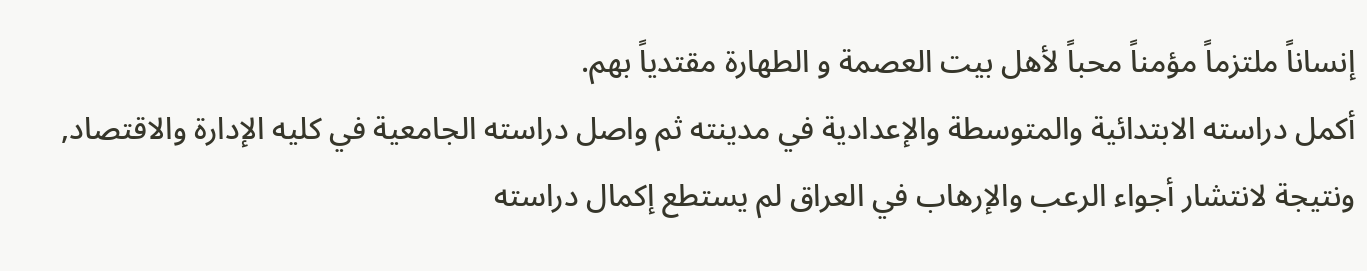إنساناً ملتزماً مؤمناً محباً لأهل بيت العصمة و الطهارة مقتدياً بهم.
أكمل دراسته الابتدائية والمتوسطة والإعدادية في مدينته ثم واصل دراسته الجامعية في كليه الإدارة والاقتصاد, ونتيجة لانتشار أجواء الرعب والإرهاب في العراق لم يستطع إكمال دراسته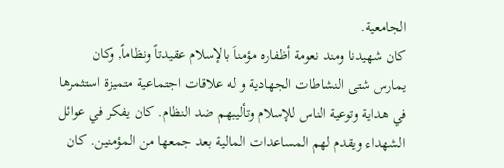الجامعية.
كان شهيدنا ومند نعومة أظفاره مؤمناَ بالإسلام عقيدتاً ونظاماً, وكان يمارس شتى النشاطات الجهادية و له علاقات اجتماعية متميزة استثمرها في هداية وتوعية الناس للإسلام وتأليبهم ضد النظام. كان يفكر في عوائل الشهداء ويقدم لهم المساعدات المالية بعد جمعها من المؤمنين. كان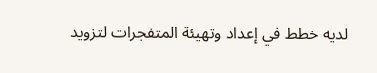لديه خطط في إعداد وتهيئة المتفجرات لتزويد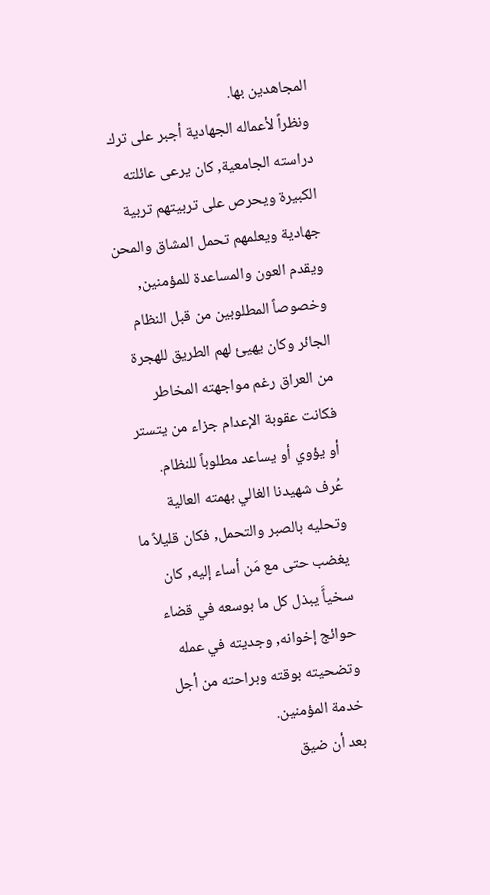المجاهدين بها.
ونظراً لأعماله الجهادية أجبر على ترك دراسته الجامعية, كان يرعى عائلته الكبيرة ويحرص على تربيتهم تربية جهادية ويعلمهم تحمل المشاق والمحن ويقدم العون والمساعدة للمؤمنين, وخصوصاً المطلوبين من قبل النظام الجائر وكان يهيئ لهم الطريق للهجرة من العراق رغم مواجهته المخاطر فكانت عقوبة الإعدام جزاء من يتستر أو يؤوي أو يساعد مطلوباً للنظام.
عُرف شهيدنا الغالي بهمته العالية وتحليه بالصبر والتحمل, فكان قليلاً ما يغضب حتى مع مَن أساء إليه, كان سخياًَ يبذل كل ما بوسعه في قضاء حوائج إخوانه, وجديته في عمله وتضحيته بوقته وبراحته من أجل خدمة المؤمنين.
بعد أن ضيق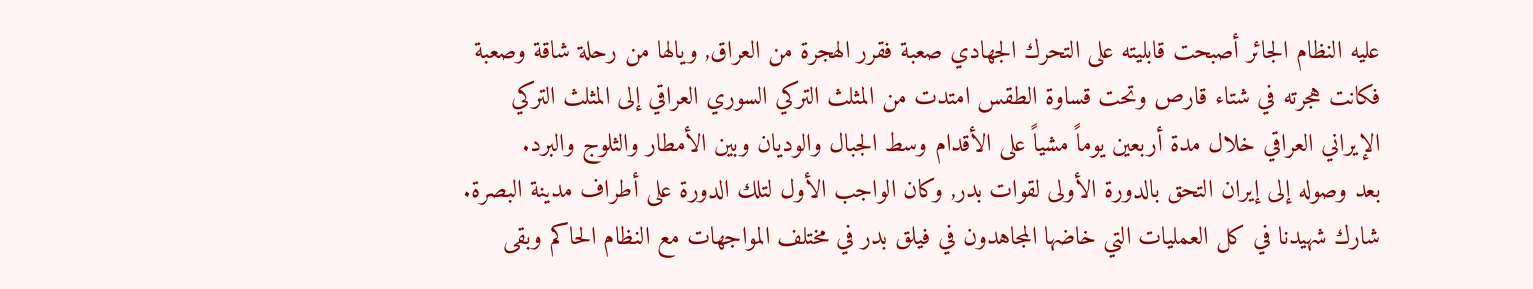عليه النظام الجائر أصبحت قابليته على التحرك الجهادي صعبة فقرر الهجرة من العراق, ويالها من رحلة شاقة وصعبة فكانت هجرته في شتاء قارص وتحت قساوة الطقس امتدت من المثلث التركي السوري العراقي إلى المثلث التركي الإيراني العراقي خلال مدة أربعين يوماً مشياً على الأقدام وسط الجبال والوديان وبين الأمطار والثلوج والبرد.
بعد وصوله إلى إيران التحق بالدورة الأولى لقوات بدر, وكان الواجب الأول لتلك الدورة على أطراف مدينة البصرة.
شارك شهيدنا في كل العمليات التي خاضها المجاهدون في فيلق بدر في مختلف المواجهات مع النظام الحاكم وبقى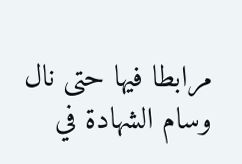مرابطا فيها حتى نال وسام الشهادة في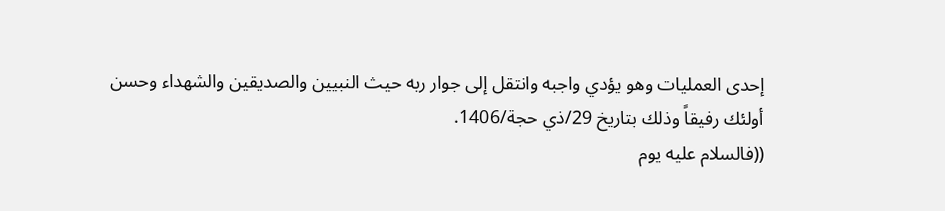إحدى العمليات وهو يؤدي واجبه وانتقل إلى جوار ربه حيث النبيين والصديقين والشهداء وحسن أولئك رفيقاً وذلك بتاريخ 29/ذي حجة/1406.
((فالسلام عليه يوم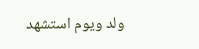ولد ويوم استشهد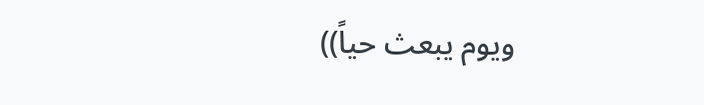ويوم يبعث حياً))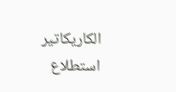الكاريكاتير
استطلاع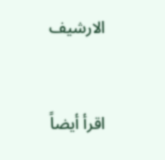الارشيف



اقرأ أيضاً